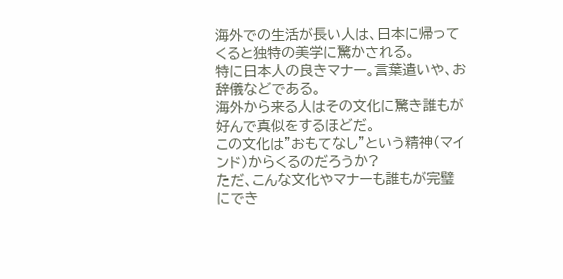海外での生活が長い人は、日本に帰ってくると独特の美学に驚かされる。
特に日本人の良きマナー。言葉遣いや、お辞儀などである。
海外から来る人はその文化に驚き誰もが好んで真似をするほどだ。
この文化は”おもてなし”という精神(マインド)からくるのだろうか?
ただ、こんな文化やマナーも誰もが完璧にでき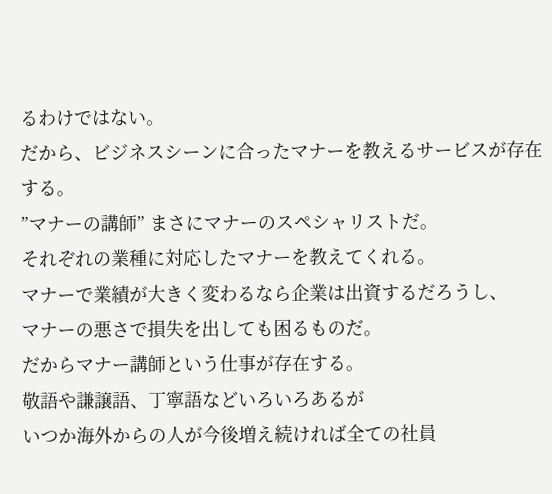るわけではない。
だから、ビジネスシーンに合ったマナーを教えるサービスが存在する。
”マナーの講師” まさにマナーのスペシャリストだ。
それぞれの業種に対応したマナーを教えてくれる。
マナーで業績が大きく変わるなら企業は出資するだろうし、
マナーの悪さで損失を出しても困るものだ。
だからマナー講師という仕事が存在する。
敬語や謙譲語、丁寧語などいろいろあるが
いつか海外からの人が今後増え続ければ全ての社員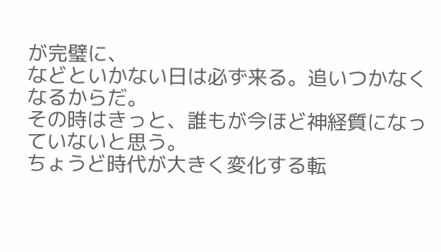が完璧に、
などといかない日は必ず来る。追いつかなくなるからだ。
その時はきっと、誰もが今ほど神経質になっていないと思う。
ちょうど時代が大きく変化する転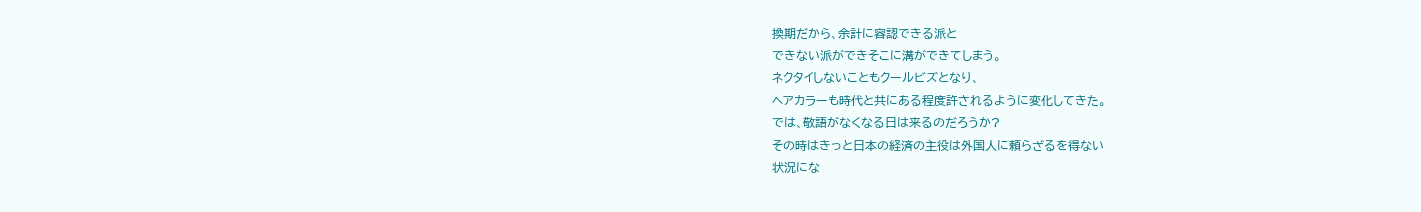換期だから、余計に容認できる派と
できない派ができそこに溝ができてしまう。
ネクタイしないこともクールビズとなり、
ヘアカラーも時代と共にある程度許されるように変化してきた。
では、敬語がなくなる日は来るのだろうか?
その時はきっと日本の経済の主役は外国人に頼らざるを得ない
状況にな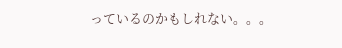っているのかもしれない。。。